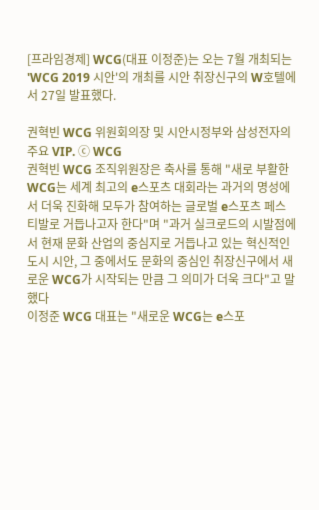[프라임경제] WCG(대표 이정준)는 오는 7월 개최되는 'WCG 2019 시안'의 개최를 시안 취장신구의 W호텔에서 27일 발표했다.

권혁빈 WCG 위원회의장 및 시안시정부와 삼성전자의 주요 VIP. ⓒ WCG
권혁빈 WCG 조직위원장은 축사를 통해 "새로 부활한 WCG는 세계 최고의 e스포츠 대회라는 과거의 명성에서 더욱 진화해 모두가 참여하는 글로벌 e스포츠 페스티발로 거듭나고자 한다"며 "과거 실크로드의 시발점에서 현재 문화 산업의 중심지로 거듭나고 있는 혁신적인 도시 시안, 그 중에서도 문화의 중심인 취장신구에서 새로운 WCG가 시작되는 만큼 그 의미가 더욱 크다"고 말했다
이정준 WCG 대표는 "새로운 WCG는 e스포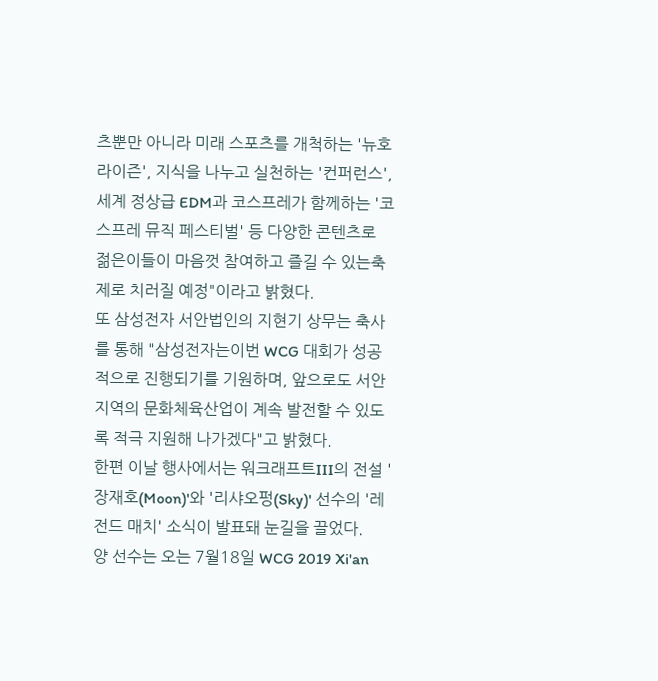츠뿐만 아니라 미래 스포츠를 개척하는 '뉴호라이즌', 지식을 나누고 실천하는 '컨퍼런스', 세계 정상급 EDM과 코스프레가 함께하는 '코스프레 뮤직 페스티벌' 등 다양한 콘텐츠로 젊은이들이 마음껏 참여하고 즐길 수 있는축제로 치러질 예정"이라고 밝혔다.
또 삼성전자 서안법인의 지현기 상무는 축사를 통해 "삼성전자는이번 WCG 대회가 성공적으로 진행되기를 기원하며, 앞으로도 서안 지역의 문화체육산업이 계속 발전할 수 있도록 적극 지원해 나가겠다"고 밝혔다.
한편 이날 행사에서는 워크래프트III의 전설 '장재호(Moon)'와 '리샤오펑(Sky)' 선수의 '레전드 매치' 소식이 발표돼 눈길을 끌었다.
양 선수는 오는 7월18일 WCG 2019 Xi'an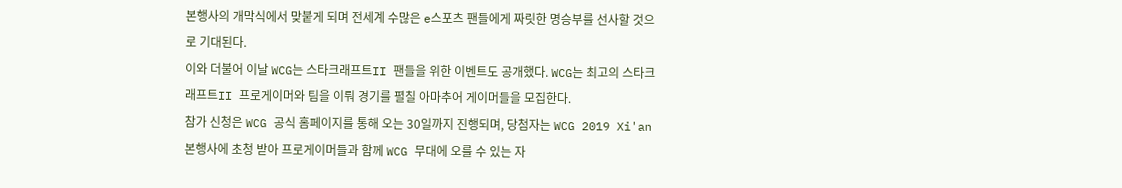본행사의 개막식에서 맞붙게 되며 전세계 수많은 e스포츠 팬들에게 짜릿한 명승부를 선사할 것으로 기대된다.
이와 더불어 이날 WCG는 스타크래프트II 팬들을 위한 이벤트도 공개했다. WCG는 최고의 스타크래프트II 프로게이머와 팀을 이뤄 경기를 펼칠 아마추어 게이머들을 모집한다.
참가 신청은 WCG 공식 홈페이지를 통해 오는 30일까지 진행되며, 당첨자는 WCG 2019 Xi'an 본행사에 초청 받아 프로게이머들과 함께 WCG 무대에 오를 수 있는 자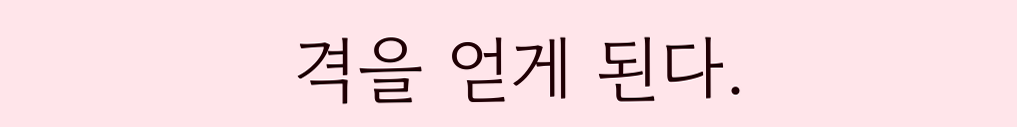격을 얻게 된다.